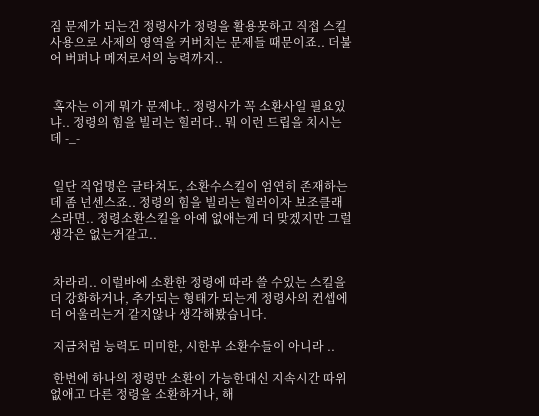짐 문제가 되는건 정령사가 정령을 활용못하고 직접 스킬 사용으로 사제의 영역을 커버치는 문제들 때문이죠.. 더불어 버퍼나 메저로서의 능력까지..


 혹자는 이게 뭐가 문제냐.. 정령사가 꼭 소환사일 필요있냐.. 정령의 힘을 빌리는 힐러다.. 뭐 이런 드립을 치시는데 -_-


 일단 직업명은 글타쳐도, 소환수스킬이 엄연히 존재하는데 좀 넌센스죠.. 정령의 힘을 빌리는 힐러이자 보조클래스라면.. 정령소환스킬을 아예 없애는게 더 맞겠지만 그럴생각은 없는거같고..


 차라리.. 이럴바에 소환한 정령에 따라 쓸 수있는 스킬을 더 강화하거나, 추가되는 형태가 되는게 정령사의 컨셉에 더 어울리는거 같지않나 생각해봤습니다.

 지금처럼 능력도 미미한, 시한부 소환수들이 아니라 ..

 한번에 하나의 정령만 소환이 가능한대신 지속시간 따위 없애고 다른 정령을 소환하거나, 해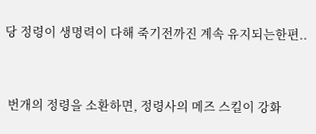당 정령이 생명력이 다해 죽기전까진 계속 유지되는한편..



 번개의 정령을 소환하면, 정령사의 메즈 스킬이 강화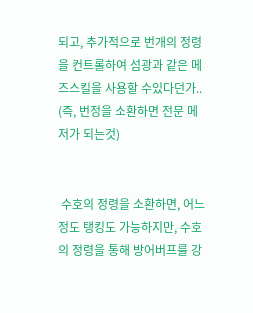되고, 추가적으로 번개의 정령을 컨트롤하여 섬광과 같은 메즈스킬을 사용할 수있다던가.. (즉, 번정을 소환하면 전문 메저가 되는것)


 수호의 정령을 소환하면, 어느정도 탱킹도 가능하지만, 수호의 정령을 통해 방어버프를 강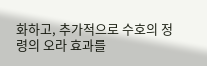화하고, 추가적으로 수호의 정령의 오라 효과를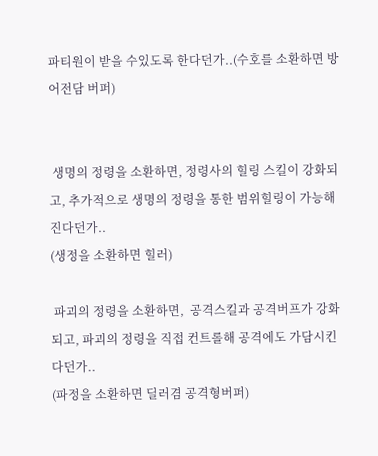파티원이 받을 수있도록 한다던가..(수호를 소환하면 방어전담 버퍼)


 생명의 정령을 소환하면, 정령사의 힐링 스킬이 강화되고, 추가적으로 생명의 정령을 통한 범위힐링이 가능해진다던가..
(생정을 소환하면 힐러)

 파괴의 정령을 소환하면,  공격스킬과 공격버프가 강화되고, 파괴의 정령을 직접 컨트롤해 공격에도 가담시킨다던가..
(파정을 소환하면 딜러겸 공격형버퍼)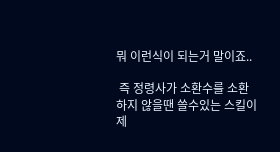뭐 이런식이 되는거 말이죠..

 즉 정령사가 소환수를 소환하지 않을땐 쓸수있는 스킬이 제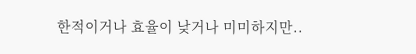한적이거나 효율이 낮거나 미미하지만..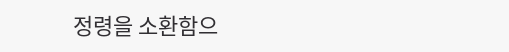정령을 소환함으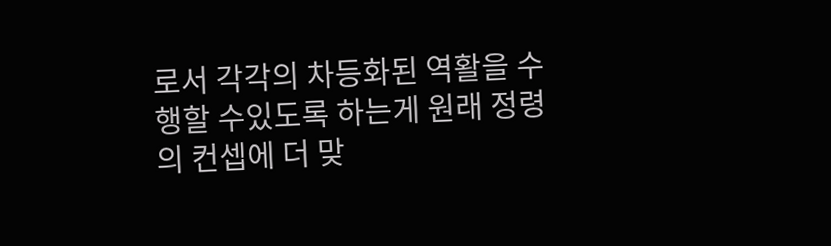로서 각각의 차등화된 역활을 수행할 수있도록 하는게 원래 정령의 컨셉에 더 맞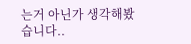는거 아닌가 생각해봤습니다..